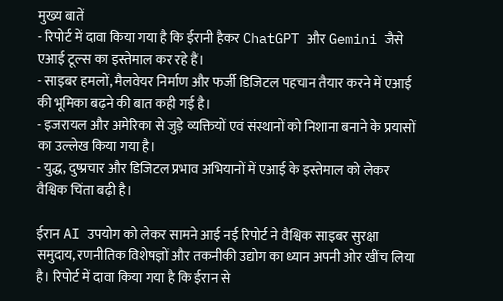मुख्य बातें
- रिपोर्ट में दावा किया गया है कि ईरानी हैकर ChatGPT और Gemini जैसे एआई टूल्स का इस्तेमाल कर रहे हैं।
- साइबर हमलों, मैलवेयर निर्माण और फर्जी डिजिटल पहचान तैयार करने में एआई की भूमिका बढ़ने की बात कही गई है।
- इजरायल और अमेरिका से जुड़े व्यक्तियों एवं संस्थानों को निशाना बनाने के प्रयासों का उल्लेख किया गया है।
- युद्ध, दुष्प्रचार और डिजिटल प्रभाव अभियानों में एआई के इस्तेमाल को लेकर वैश्विक चिंता बढ़ी है।

ईरान AI उपयोग को लेकर सामने आई नई रिपोर्ट ने वैश्विक साइबर सुरक्षा समुदाय, रणनीतिक विशेषज्ञों और तकनीकी उद्योग का ध्यान अपनी ओर खींच लिया है। रिपोर्ट में दावा किया गया है कि ईरान से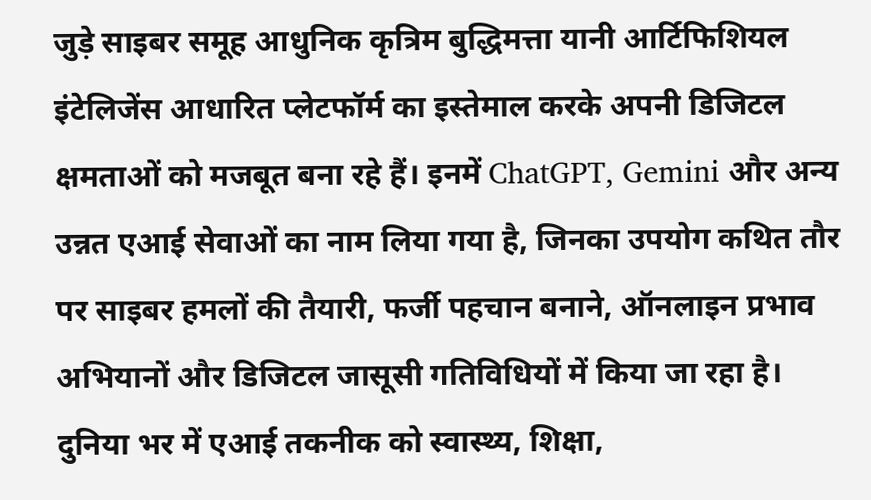जुड़े साइबर समूह आधुनिक कृत्रिम बुद्धिमत्ता यानी आर्टिफिशियल इंटेलिजेंस आधारित प्लेटफॉर्म का इस्तेमाल करके अपनी डिजिटल क्षमताओं को मजबूत बना रहे हैं। इनमें ChatGPT, Gemini और अन्य उन्नत एआई सेवाओं का नाम लिया गया है, जिनका उपयोग कथित तौर पर साइबर हमलों की तैयारी, फर्जी पहचान बनाने, ऑनलाइन प्रभाव अभियानों और डिजिटल जासूसी गतिविधियों में किया जा रहा है।
दुनिया भर में एआई तकनीक को स्वास्थ्य, शिक्षा,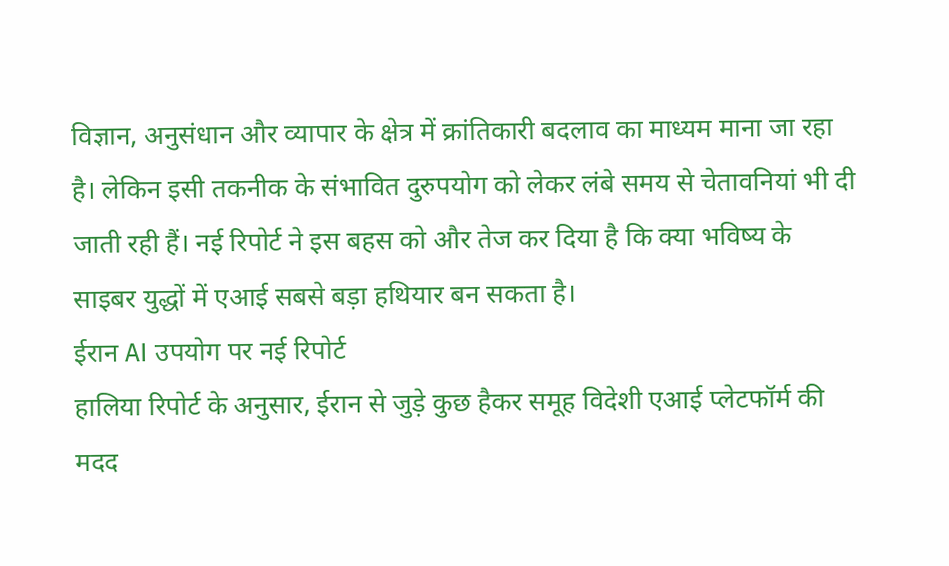विज्ञान, अनुसंधान और व्यापार के क्षेत्र में क्रांतिकारी बदलाव का माध्यम माना जा रहा है। लेकिन इसी तकनीक के संभावित दुरुपयोग को लेकर लंबे समय से चेतावनियां भी दी जाती रही हैं। नई रिपोर्ट ने इस बहस को और तेज कर दिया है कि क्या भविष्य के साइबर युद्धों में एआई सबसे बड़ा हथियार बन सकता है।
ईरान AI उपयोग पर नई रिपोर्ट
हालिया रिपोर्ट के अनुसार, ईरान से जुड़े कुछ हैकर समूह विदेशी एआई प्लेटफॉर्म की मदद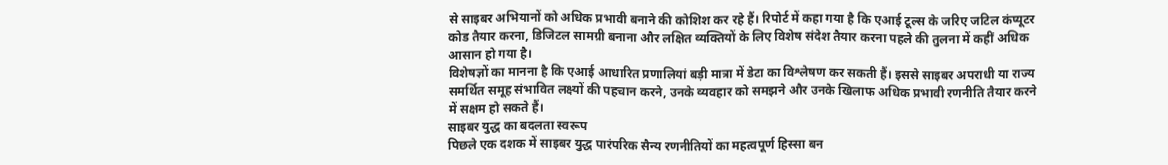से साइबर अभियानों को अधिक प्रभावी बनाने की कोशिश कर रहे हैं। रिपोर्ट में कहा गया है कि एआई टूल्स के जरिए जटिल कंप्यूटर कोड तैयार करना, डिजिटल सामग्री बनाना और लक्षित व्यक्तियों के लिए विशेष संदेश तैयार करना पहले की तुलना में कहीं अधिक आसान हो गया है।
विशेषज्ञों का मानना है कि एआई आधारित प्रणालियां बड़ी मात्रा में डेटा का विश्लेषण कर सकती हैं। इससे साइबर अपराधी या राज्य समर्थित समूह संभावित लक्ष्यों की पहचान करने, उनके व्यवहार को समझने और उनके खिलाफ अधिक प्रभावी रणनीति तैयार करने में सक्षम हो सकते हैं।
साइबर युद्ध का बदलता स्वरूप
पिछले एक दशक में साइबर युद्ध पारंपरिक सैन्य रणनीतियों का महत्वपूर्ण हिस्सा बन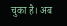चुका है। अब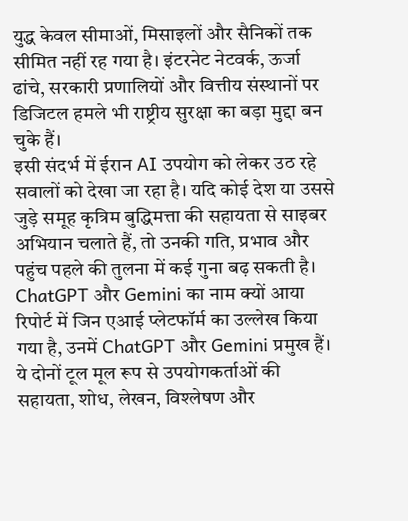युद्ध केवल सीमाओं, मिसाइलों और सैनिकों तक सीमित नहीं रह गया है। इंटरनेट नेटवर्क, ऊर्जा ढांचे, सरकारी प्रणालियों और वित्तीय संस्थानों पर डिजिटल हमले भी राष्ट्रीय सुरक्षा का बड़ा मुद्दा बन चुके हैं।
इसी संदर्भ में ईरान AI उपयोग को लेकर उठ रहे सवालों को देखा जा रहा है। यदि कोई देश या उससे जुड़े समूह कृत्रिम बुद्धिमत्ता की सहायता से साइबर अभियान चलाते हैं, तो उनकी गति, प्रभाव और पहुंच पहले की तुलना में कई गुना बढ़ सकती है।
ChatGPT और Gemini का नाम क्यों आया
रिपोर्ट में जिन एआई प्लेटफॉर्म का उल्लेख किया गया है, उनमें ChatGPT और Gemini प्रमुख हैं। ये दोनों टूल मूल रूप से उपयोगकर्ताओं की सहायता, शोध, लेखन, विश्लेषण और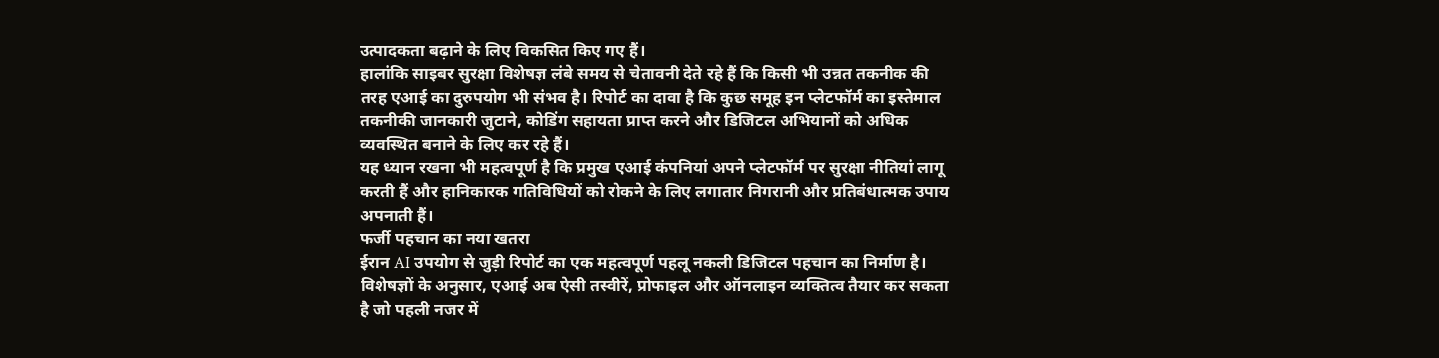उत्पादकता बढ़ाने के लिए विकसित किए गए हैं।
हालांकि साइबर सुरक्षा विशेषज्ञ लंबे समय से चेतावनी देते रहे हैं कि किसी भी उन्नत तकनीक की तरह एआई का दुरुपयोग भी संभव है। रिपोर्ट का दावा है कि कुछ समूह इन प्लेटफॉर्म का इस्तेमाल तकनीकी जानकारी जुटाने, कोडिंग सहायता प्राप्त करने और डिजिटल अभियानों को अधिक व्यवस्थित बनाने के लिए कर रहे हैं।
यह ध्यान रखना भी महत्वपूर्ण है कि प्रमुख एआई कंपनियां अपने प्लेटफॉर्म पर सुरक्षा नीतियां लागू करती हैं और हानिकारक गतिविधियों को रोकने के लिए लगातार निगरानी और प्रतिबंधात्मक उपाय अपनाती हैं।
फर्जी पहचान का नया खतरा
ईरान AI उपयोग से जुड़ी रिपोर्ट का एक महत्वपूर्ण पहलू नकली डिजिटल पहचान का निर्माण है। विशेषज्ञों के अनुसार, एआई अब ऐसी तस्वीरें, प्रोफाइल और ऑनलाइन व्यक्तित्व तैयार कर सकता है जो पहली नजर में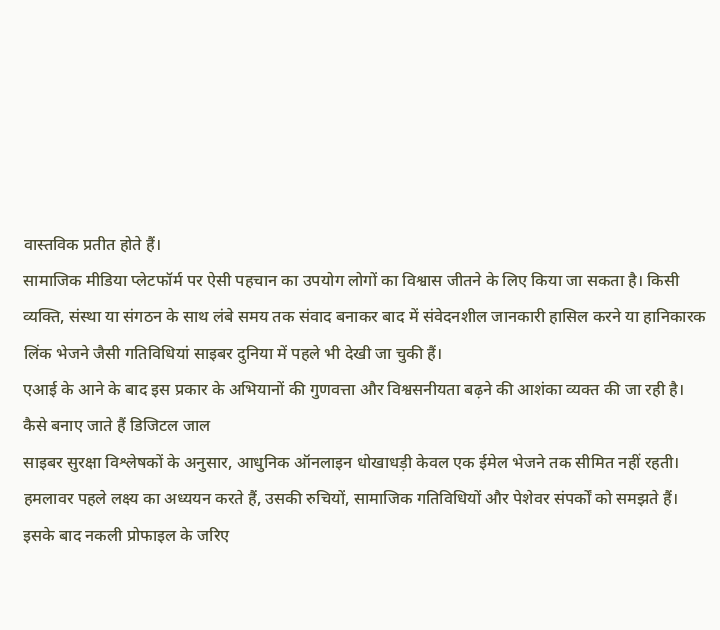वास्तविक प्रतीत होते हैं।
सामाजिक मीडिया प्लेटफॉर्म पर ऐसी पहचान का उपयोग लोगों का विश्वास जीतने के लिए किया जा सकता है। किसी व्यक्ति, संस्था या संगठन के साथ लंबे समय तक संवाद बनाकर बाद में संवेदनशील जानकारी हासिल करने या हानिकारक लिंक भेजने जैसी गतिविधियां साइबर दुनिया में पहले भी देखी जा चुकी हैं।
एआई के आने के बाद इस प्रकार के अभियानों की गुणवत्ता और विश्वसनीयता बढ़ने की आशंका व्यक्त की जा रही है।
कैसे बनाए जाते हैं डिजिटल जाल
साइबर सुरक्षा विश्लेषकों के अनुसार, आधुनिक ऑनलाइन धोखाधड़ी केवल एक ईमेल भेजने तक सीमित नहीं रहती। हमलावर पहले लक्ष्य का अध्ययन करते हैं, उसकी रुचियों, सामाजिक गतिविधियों और पेशेवर संपर्कों को समझते हैं।
इसके बाद नकली प्रोफाइल के जरिए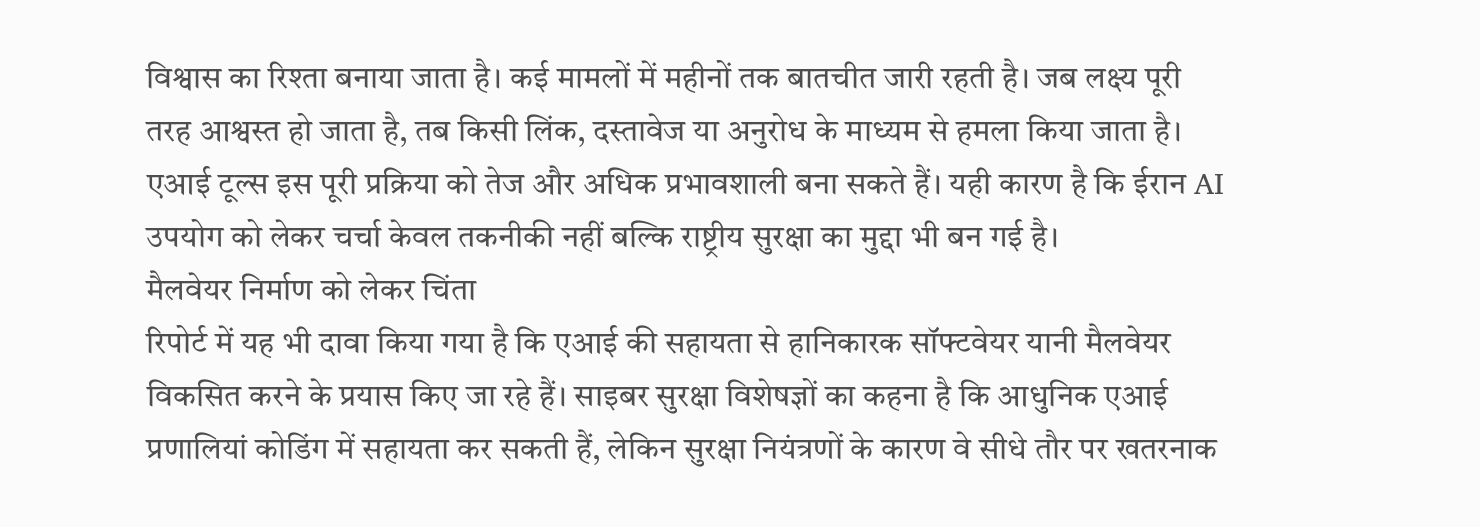विश्वास का रिश्ता बनाया जाता है। कई मामलों में महीनों तक बातचीत जारी रहती है। जब लक्ष्य पूरी तरह आश्वस्त हो जाता है, तब किसी लिंक, दस्तावेज या अनुरोध के माध्यम से हमला किया जाता है।
एआई टूल्स इस पूरी प्रक्रिया को तेज और अधिक प्रभावशाली बना सकते हैं। यही कारण है कि ईरान AI उपयोग को लेकर चर्चा केवल तकनीकी नहीं बल्कि राष्ट्रीय सुरक्षा का मुद्दा भी बन गई है।
मैलवेयर निर्माण को लेकर चिंता
रिपोर्ट में यह भी दावा किया गया है कि एआई की सहायता से हानिकारक सॉफ्टवेयर यानी मैलवेयर विकसित करने के प्रयास किए जा रहे हैं। साइबर सुरक्षा विशेषज्ञों का कहना है कि आधुनिक एआई प्रणालियां कोडिंग में सहायता कर सकती हैं, लेकिन सुरक्षा नियंत्रणों के कारण वे सीधे तौर पर खतरनाक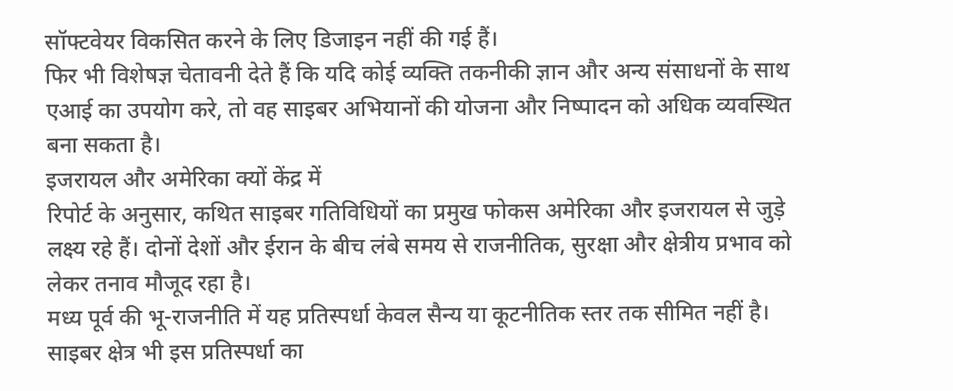सॉफ्टवेयर विकसित करने के लिए डिजाइन नहीं की गई हैं।
फिर भी विशेषज्ञ चेतावनी देते हैं कि यदि कोई व्यक्ति तकनीकी ज्ञान और अन्य संसाधनों के साथ एआई का उपयोग करे, तो वह साइबर अभियानों की योजना और निष्पादन को अधिक व्यवस्थित बना सकता है।
इजरायल और अमेरिका क्यों केंद्र में
रिपोर्ट के अनुसार, कथित साइबर गतिविधियों का प्रमुख फोकस अमेरिका और इजरायल से जुड़े लक्ष्य रहे हैं। दोनों देशों और ईरान के बीच लंबे समय से राजनीतिक, सुरक्षा और क्षेत्रीय प्रभाव को लेकर तनाव मौजूद रहा है।
मध्य पूर्व की भू-राजनीति में यह प्रतिस्पर्धा केवल सैन्य या कूटनीतिक स्तर तक सीमित नहीं है। साइबर क्षेत्र भी इस प्रतिस्पर्धा का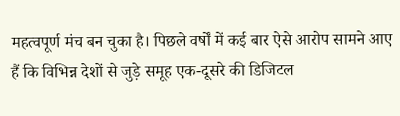महत्वपूर्ण मंच बन चुका है। पिछले वर्षों में कई बार ऐसे आरोप सामने आए हैं कि विभिन्न देशों से जुड़े समूह एक-दूसरे की डिजिटल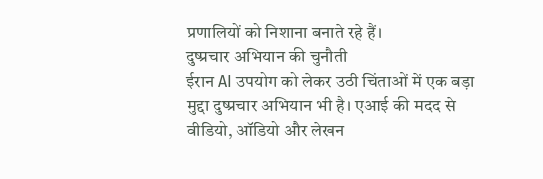प्रणालियों को निशाना बनाते रहे हैं।
दुष्प्रचार अभियान की चुनौती
ईरान AI उपयोग को लेकर उठी चिंताओं में एक बड़ा मुद्दा दुष्प्रचार अभियान भी है। एआई की मदद से वीडियो, ऑडियो और लेखन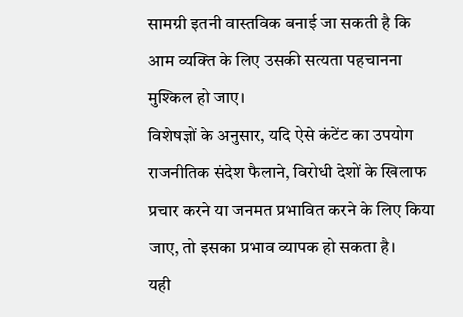सामग्री इतनी वास्तविक बनाई जा सकती है कि आम व्यक्ति के लिए उसकी सत्यता पहचानना मुश्किल हो जाए।
विशेषज्ञों के अनुसार, यदि ऐसे कंटेंट का उपयोग राजनीतिक संदेश फैलाने, विरोधी देशों के खिलाफ प्रचार करने या जनमत प्रभावित करने के लिए किया जाए, तो इसका प्रभाव व्यापक हो सकता है।
यही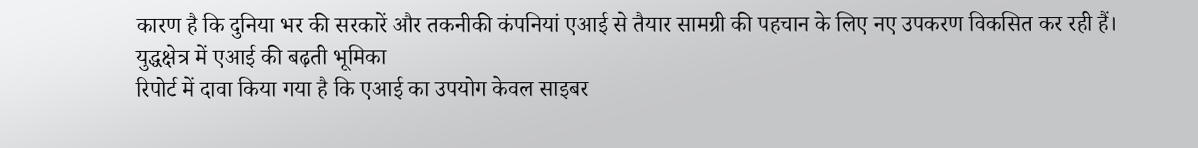कारण है कि दुनिया भर की सरकारें और तकनीकी कंपनियां एआई से तैयार सामग्री की पहचान के लिए नए उपकरण विकसित कर रही हैं।
युद्धक्षेत्र में एआई की बढ़ती भूमिका
रिपोर्ट में दावा किया गया है कि एआई का उपयोग केवल साइबर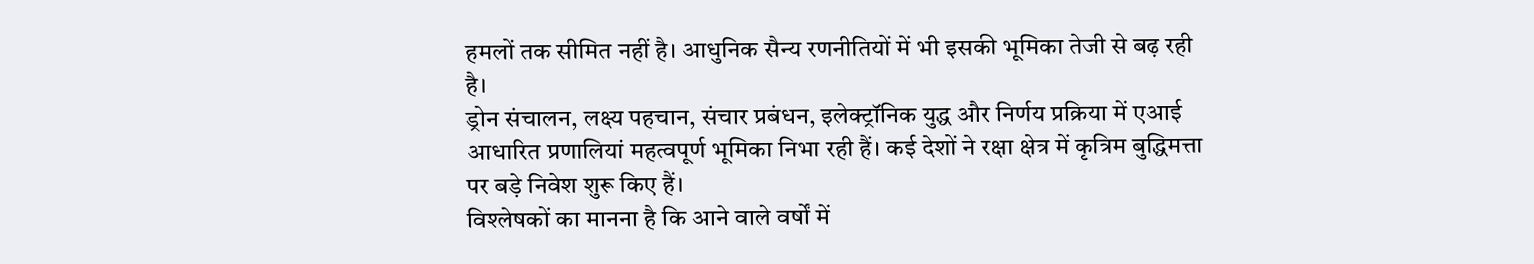हमलों तक सीमित नहीं है। आधुनिक सैन्य रणनीतियों में भी इसकी भूमिका तेजी से बढ़ रही है।
ड्रोन संचालन, लक्ष्य पहचान, संचार प्रबंधन, इलेक्ट्रॉनिक युद्ध और निर्णय प्रक्रिया में एआई आधारित प्रणालियां महत्वपूर्ण भूमिका निभा रही हैं। कई देशों ने रक्षा क्षेत्र में कृत्रिम बुद्धिमत्ता पर बड़े निवेश शुरू किए हैं।
विश्लेषकों का मानना है कि आने वाले वर्षों में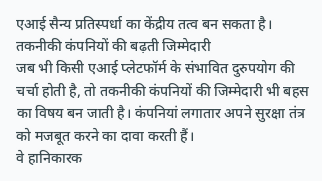एआई सैन्य प्रतिस्पर्धा का केंद्रीय तत्व बन सकता है।
तकनीकी कंपनियों की बढ़ती जिम्मेदारी
जब भी किसी एआई प्लेटफॉर्म के संभावित दुरुपयोग की चर्चा होती है, तो तकनीकी कंपनियों की जिम्मेदारी भी बहस का विषय बन जाती है। कंपनियां लगातार अपने सुरक्षा तंत्र को मजबूत करने का दावा करती हैं।
वे हानिकारक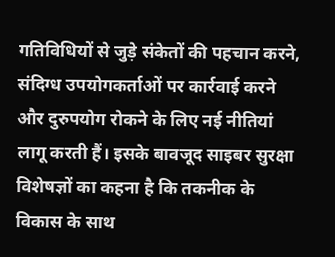गतिविधियों से जुड़े संकेतों की पहचान करने, संदिग्ध उपयोगकर्ताओं पर कार्रवाई करने और दुरुपयोग रोकने के लिए नई नीतियां लागू करती हैं। इसके बावजूद साइबर सुरक्षा विशेषज्ञों का कहना है कि तकनीक के विकास के साथ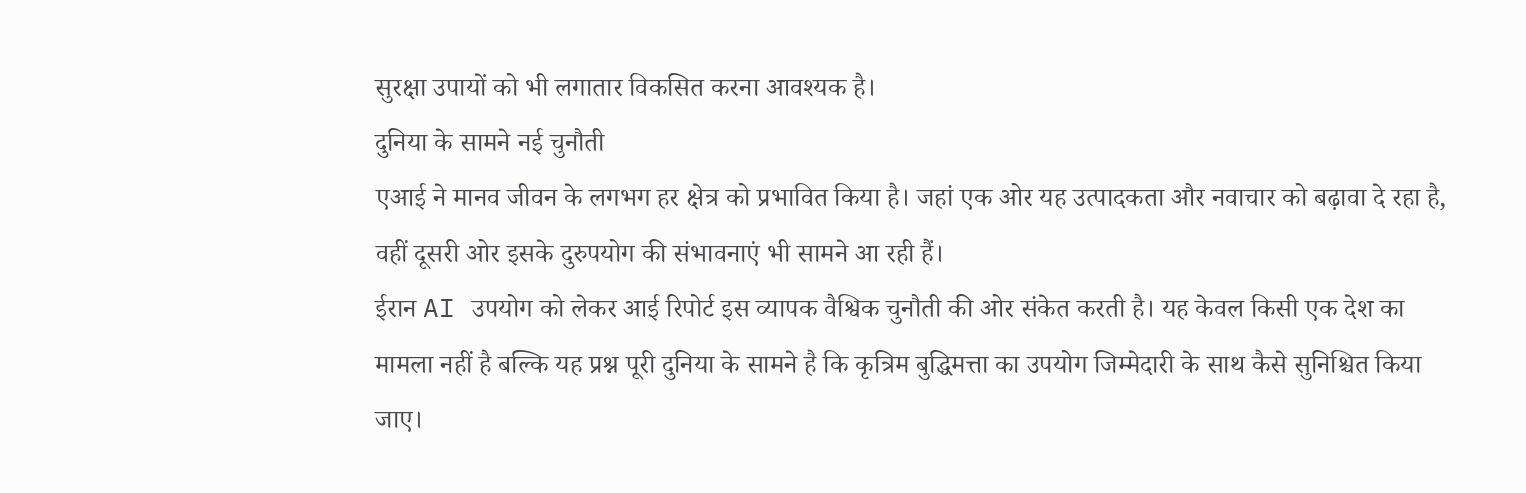सुरक्षा उपायों को भी लगातार विकसित करना आवश्यक है।
दुनिया के सामने नई चुनौती
एआई ने मानव जीवन के लगभग हर क्षेत्र को प्रभावित किया है। जहां एक ओर यह उत्पादकता और नवाचार को बढ़ावा दे रहा है, वहीं दूसरी ओर इसके दुरुपयोग की संभावनाएं भी सामने आ रही हैं।
ईरान AI उपयोग को लेकर आई रिपोर्ट इस व्यापक वैश्विक चुनौती की ओर संकेत करती है। यह केवल किसी एक देश का मामला नहीं है बल्कि यह प्रश्न पूरी दुनिया के सामने है कि कृत्रिम बुद्धिमत्ता का उपयोग जिम्मेदारी के साथ कैसे सुनिश्चित किया जाए।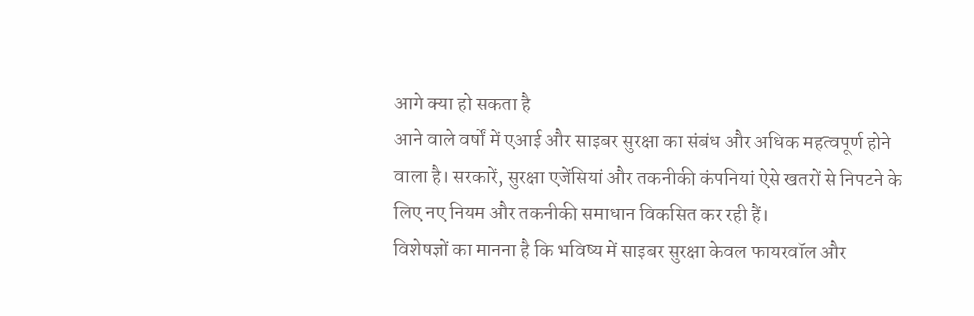आगे क्या हो सकता है
आने वाले वर्षों में एआई और साइबर सुरक्षा का संबंध और अधिक महत्वपूर्ण होने वाला है। सरकारें, सुरक्षा एजेंसियां और तकनीकी कंपनियां ऐसे खतरों से निपटने के लिए नए नियम और तकनीकी समाधान विकसित कर रही हैं।
विशेषज्ञों का मानना है कि भविष्य में साइबर सुरक्षा केवल फायरवॉल और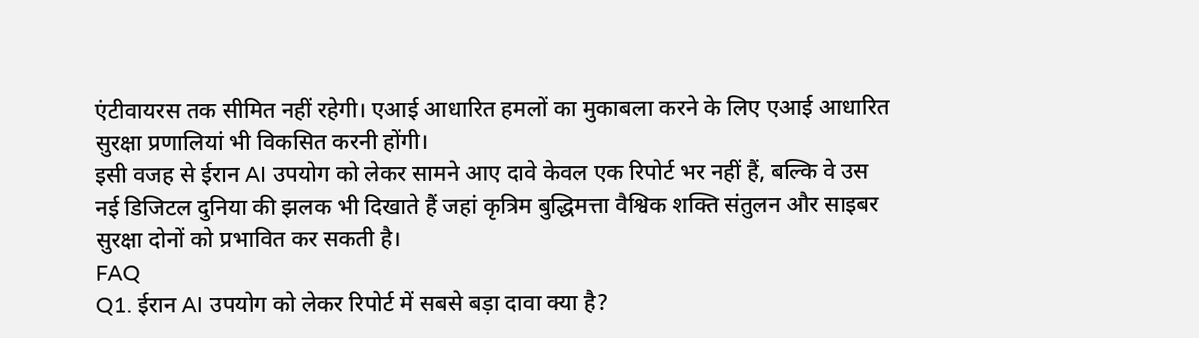एंटीवायरस तक सीमित नहीं रहेगी। एआई आधारित हमलों का मुकाबला करने के लिए एआई आधारित सुरक्षा प्रणालियां भी विकसित करनी होंगी।
इसी वजह से ईरान AI उपयोग को लेकर सामने आए दावे केवल एक रिपोर्ट भर नहीं हैं, बल्कि वे उस नई डिजिटल दुनिया की झलक भी दिखाते हैं जहां कृत्रिम बुद्धिमत्ता वैश्विक शक्ति संतुलन और साइबर सुरक्षा दोनों को प्रभावित कर सकती है।
FAQ
Q1. ईरान AI उपयोग को लेकर रिपोर्ट में सबसे बड़ा दावा क्या है?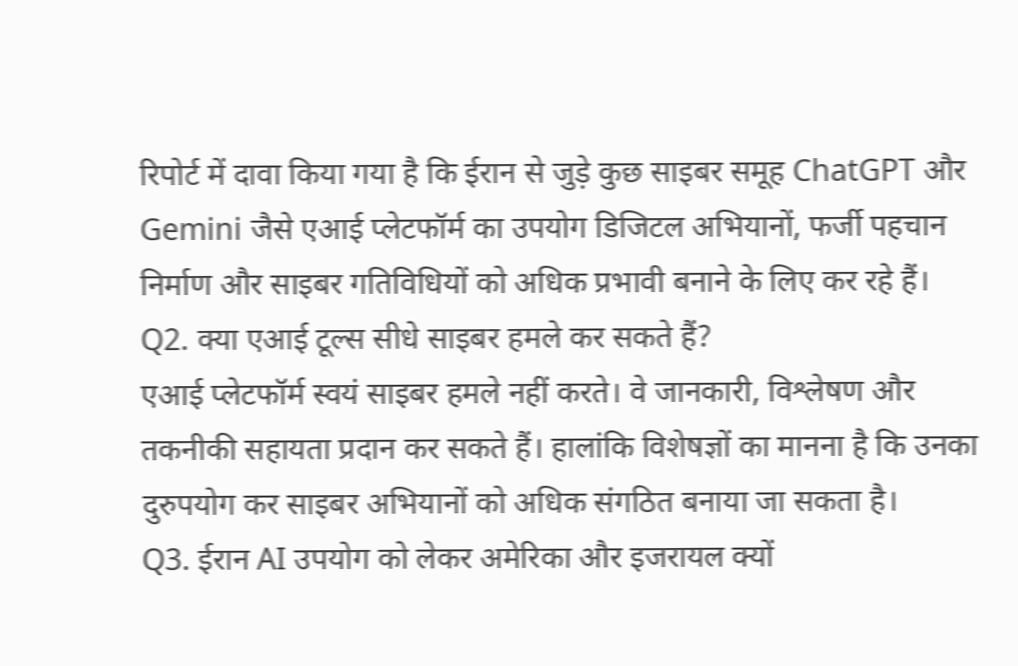रिपोर्ट में दावा किया गया है कि ईरान से जुड़े कुछ साइबर समूह ChatGPT और Gemini जैसे एआई प्लेटफॉर्म का उपयोग डिजिटल अभियानों, फर्जी पहचान निर्माण और साइबर गतिविधियों को अधिक प्रभावी बनाने के लिए कर रहे हैं।
Q2. क्या एआई टूल्स सीधे साइबर हमले कर सकते हैं?
एआई प्लेटफॉर्म स्वयं साइबर हमले नहीं करते। वे जानकारी, विश्लेषण और तकनीकी सहायता प्रदान कर सकते हैं। हालांकि विशेषज्ञों का मानना है कि उनका दुरुपयोग कर साइबर अभियानों को अधिक संगठित बनाया जा सकता है।
Q3. ईरान AI उपयोग को लेकर अमेरिका और इजरायल क्यों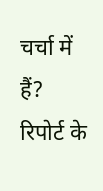चर्चा में हैं?
रिपोर्ट के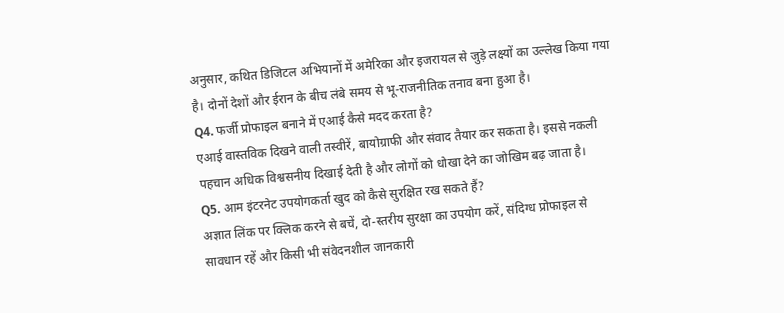अनुसार, कथित डिजिटल अभियानों में अमेरिका और इजरायल से जुड़े लक्ष्यों का उल्लेख किया गया है। दोनों देशों और ईरान के बीच लंबे समय से भू-राजनीतिक तनाव बना हुआ है।
Q4. फर्जी प्रोफाइल बनाने में एआई कैसे मदद करता है?
एआई वास्तविक दिखने वाली तस्वीरें, बायोग्राफी और संवाद तैयार कर सकता है। इससे नकली पहचान अधिक विश्वसनीय दिखाई देती है और लोगों को धोखा देने का जोखिम बढ़ जाता है।
Q5. आम इंटरनेट उपयोगकर्ता खुद को कैसे सुरक्षित रख सकते हैं?
अज्ञात लिंक पर क्लिक करने से बचें, दो-स्तरीय सुरक्षा का उपयोग करें, संदिग्ध प्रोफाइल से सावधान रहें और किसी भी संवेदनशील जानकारी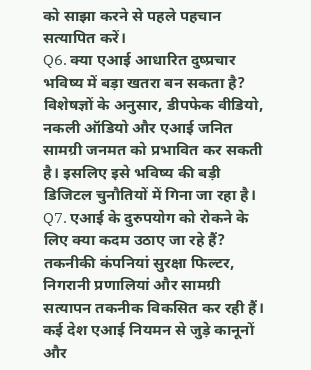को साझा करने से पहले पहचान सत्यापित करें।
Q6. क्या एआई आधारित दुष्प्रचार भविष्य में बड़ा खतरा बन सकता है?
विशेषज्ञों के अनुसार, डीपफेक वीडियो, नकली ऑडियो और एआई जनित सामग्री जनमत को प्रभावित कर सकती है। इसलिए इसे भविष्य की बड़ी डिजिटल चुनौतियों में गिना जा रहा है।
Q7. एआई के दुरुपयोग को रोकने के लिए क्या कदम उठाए जा रहे हैं?
तकनीकी कंपनियां सुरक्षा फिल्टर, निगरानी प्रणालियां और सामग्री सत्यापन तकनीक विकसित कर रही हैं। कई देश एआई नियमन से जुड़े कानूनों और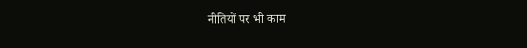नीतियों पर भी काम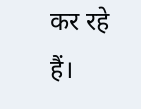कर रहे हैं।